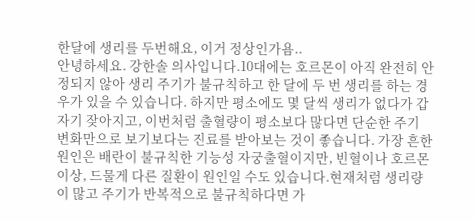한달에 생리를 두번해요, 이거 정상인가욤..
안녕하세요. 강한솔 의사입니다.10대에는 호르몬이 아직 완전히 안정되지 않아 생리 주기가 불규칙하고 한 달에 두 번 생리를 하는 경우가 있을 수 있습니다. 하지만 평소에도 몇 달씩 생리가 없다가 갑자기 잦아지고, 이번처럼 출혈량이 평소보다 많다면 단순한 주기 변화만으로 보기보다는 진료를 받아보는 것이 좋습니다. 가장 흔한 원인은 배란이 불규칙한 기능성 자궁출혈이지만, 빈혈이나 호르몬 이상, 드물게 다른 질환이 원인일 수도 있습니다.현재처럼 생리량이 많고 주기가 반복적으로 불규칙하다면 가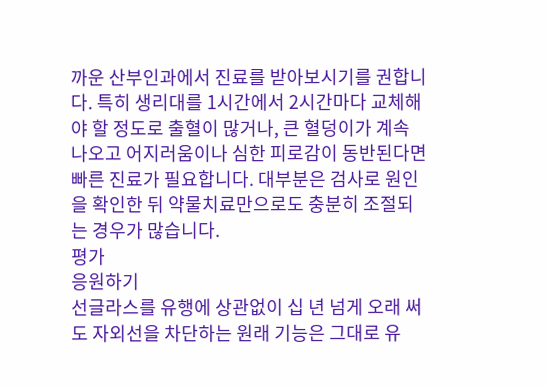까운 산부인과에서 진료를 받아보시기를 권합니다. 특히 생리대를 1시간에서 2시간마다 교체해야 할 정도로 출혈이 많거나, 큰 혈덩이가 계속 나오고 어지러움이나 심한 피로감이 동반된다면 빠른 진료가 필요합니다. 대부분은 검사로 원인을 확인한 뒤 약물치료만으로도 충분히 조절되는 경우가 많습니다.
평가
응원하기
선글라스를 유행에 상관없이 십 년 넘게 오래 써도 자외선을 차단하는 원래 기능은 그대로 유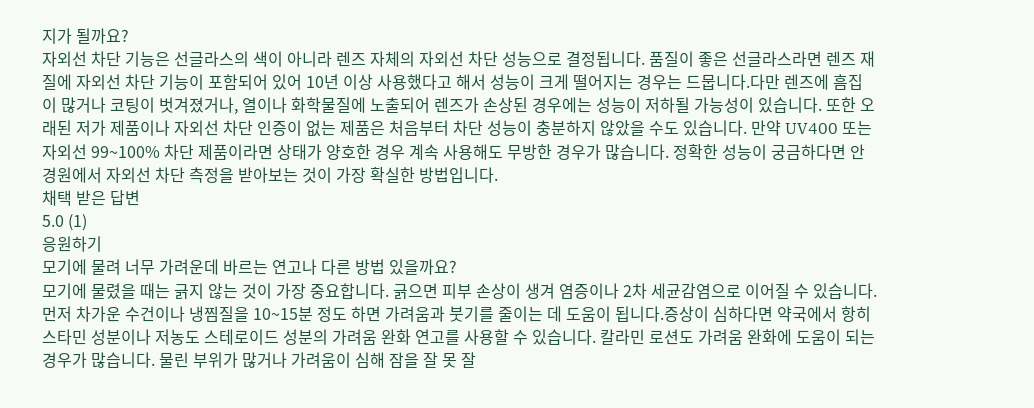지가 될까요?
자외선 차단 기능은 선글라스의 색이 아니라 렌즈 자체의 자외선 차단 성능으로 결정됩니다. 품질이 좋은 선글라스라면 렌즈 재질에 자외선 차단 기능이 포함되어 있어 10년 이상 사용했다고 해서 성능이 크게 떨어지는 경우는 드뭅니다.다만 렌즈에 흠집이 많거나 코팅이 벗겨졌거나, 열이나 화학물질에 노출되어 렌즈가 손상된 경우에는 성능이 저하될 가능성이 있습니다. 또한 오래된 저가 제품이나 자외선 차단 인증이 없는 제품은 처음부터 차단 성능이 충분하지 않았을 수도 있습니다. 만약 UV400 또는 자외선 99~100% 차단 제품이라면 상태가 양호한 경우 계속 사용해도 무방한 경우가 많습니다. 정확한 성능이 궁금하다면 안경원에서 자외선 차단 측정을 받아보는 것이 가장 확실한 방법입니다.
채택 받은 답변
5.0 (1)
응원하기
모기에 물려 너무 가려운데 바르는 연고나 다른 방법 있을까요?
모기에 물렸을 때는 긁지 않는 것이 가장 중요합니다. 긁으면 피부 손상이 생겨 염증이나 2차 세균감염으로 이어질 수 있습니다. 먼저 차가운 수건이나 냉찜질을 10~15분 정도 하면 가려움과 붓기를 줄이는 데 도움이 됩니다.증상이 심하다면 약국에서 항히스타민 성분이나 저농도 스테로이드 성분의 가려움 완화 연고를 사용할 수 있습니다. 칼라민 로션도 가려움 완화에 도움이 되는 경우가 많습니다. 물린 부위가 많거나 가려움이 심해 잠을 잘 못 잘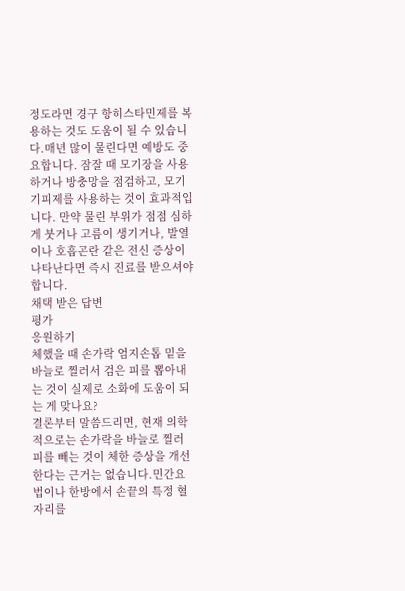정도라면 경구 항히스타민제를 복용하는 것도 도움이 될 수 있습니다.매년 많이 물린다면 예방도 중요합니다. 잠잘 때 모기장을 사용하거나 방충망을 점검하고, 모기기피제를 사용하는 것이 효과적입니다. 만약 물린 부위가 점점 심하게 붓거나 고름이 생기거나, 발열이나 호흡곤란 같은 전신 증상이 나타난다면 즉시 진료를 받으셔야 합니다.
채택 받은 답변
평가
응원하기
체했을 때 손가락 엄지손톱 밑을 바늘로 찔러서 검은 피를 뽑아내는 것이 실제로 소화에 도움이 되는 게 맞나요?
결론부터 말씀드리면, 현재 의학적으로는 손가락을 바늘로 찔러 피를 빼는 것이 체한 증상을 개선한다는 근거는 없습니다.민간요법이나 한방에서 손끝의 특정 혈자리를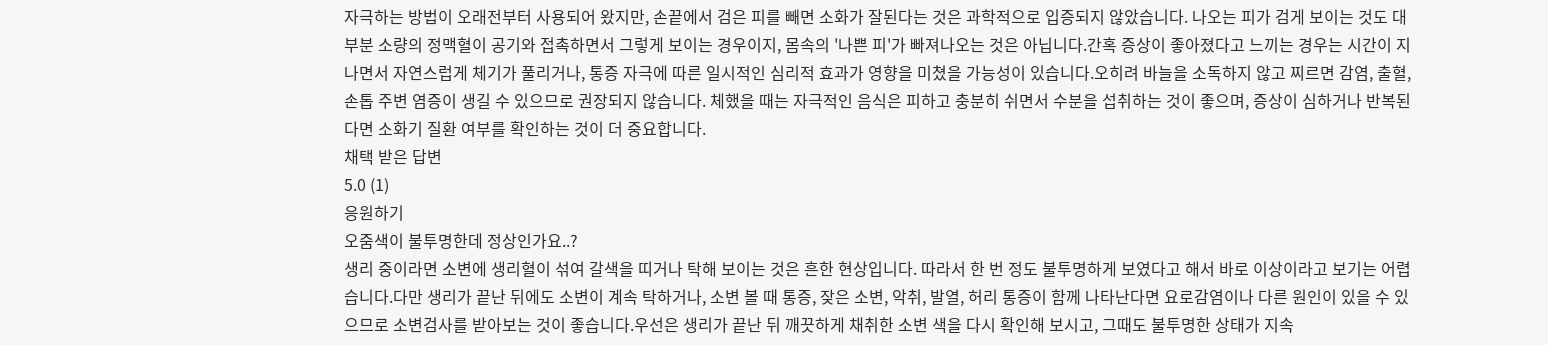자극하는 방법이 오래전부터 사용되어 왔지만, 손끝에서 검은 피를 빼면 소화가 잘된다는 것은 과학적으로 입증되지 않았습니다. 나오는 피가 검게 보이는 것도 대부분 소량의 정맥혈이 공기와 접촉하면서 그렇게 보이는 경우이지, 몸속의 '나쁜 피'가 빠져나오는 것은 아닙니다.간혹 증상이 좋아졌다고 느끼는 경우는 시간이 지나면서 자연스럽게 체기가 풀리거나, 통증 자극에 따른 일시적인 심리적 효과가 영향을 미쳤을 가능성이 있습니다.오히려 바늘을 소독하지 않고 찌르면 감염, 출혈, 손톱 주변 염증이 생길 수 있으므로 권장되지 않습니다. 체했을 때는 자극적인 음식은 피하고 충분히 쉬면서 수분을 섭취하는 것이 좋으며, 증상이 심하거나 반복된다면 소화기 질환 여부를 확인하는 것이 더 중요합니다.
채택 받은 답변
5.0 (1)
응원하기
오줌색이 불투명한데 정상인가요..?
생리 중이라면 소변에 생리혈이 섞여 갈색을 띠거나 탁해 보이는 것은 흔한 현상입니다. 따라서 한 번 정도 불투명하게 보였다고 해서 바로 이상이라고 보기는 어렵습니다.다만 생리가 끝난 뒤에도 소변이 계속 탁하거나, 소변 볼 때 통증, 잦은 소변, 악취, 발열, 허리 통증이 함께 나타난다면 요로감염이나 다른 원인이 있을 수 있으므로 소변검사를 받아보는 것이 좋습니다.우선은 생리가 끝난 뒤 깨끗하게 채취한 소변 색을 다시 확인해 보시고, 그때도 불투명한 상태가 지속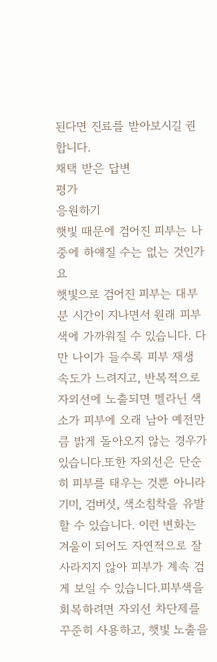된다면 진료를 받아보시길 권합니다.
채택 받은 답변
평가
응원하기
햇빛 때문에 검어진 피부는 나중에 하얘질 수는 없는 것인가요
햇빛으로 검어진 피부는 대부분 시간이 지나면서 원래 피부색에 가까워질 수 있습니다. 다만 나이가 들수록 피부 재생 속도가 느려지고, 반복적으로 자외선에 노출되면 멜라닌 색소가 피부에 오래 남아 예전만큼 밝게 돌아오지 않는 경우가 있습니다.또한 자외선은 단순히 피부를 태우는 것뿐 아니라 기미, 검버섯, 색소침착을 유발할 수 있습니다. 이런 변화는 겨울이 되어도 자연적으로 잘 사라지지 않아 피부가 계속 검게 보일 수 있습니다.피부색을 회복하려면 자외선 차단제를 꾸준히 사용하고, 햇빛 노출을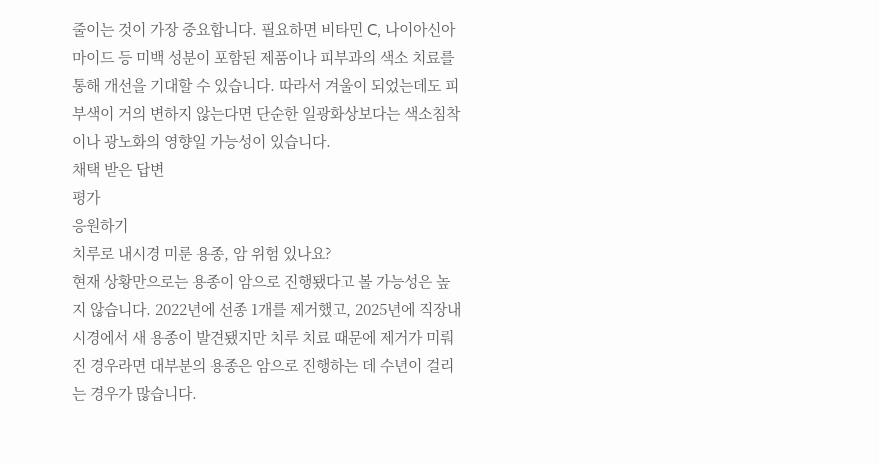줄이는 것이 가장 중요합니다. 필요하면 비타민 C, 나이아신아마이드 등 미백 성분이 포함된 제품이나 피부과의 색소 치료를 통해 개선을 기대할 수 있습니다. 따라서 겨울이 되었는데도 피부색이 거의 변하지 않는다면 단순한 일광화상보다는 색소침착이나 광노화의 영향일 가능성이 있습니다.
채택 받은 답변
평가
응원하기
치루로 내시경 미룬 용종, 암 위험 있나요?
현재 상황만으로는 용종이 암으로 진행됐다고 볼 가능성은 높지 않습니다. 2022년에 선종 1개를 제거했고, 2025년에 직장내시경에서 새 용종이 발견됐지만 치루 치료 때문에 제거가 미뤄진 경우라면 대부분의 용종은 암으로 진행하는 데 수년이 걸리는 경우가 많습니다.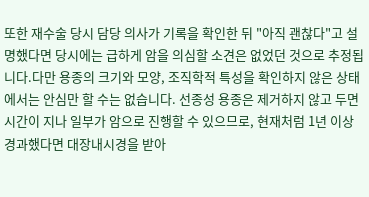또한 재수술 당시 담당 의사가 기록을 확인한 뒤 "아직 괜찮다"고 설명했다면 당시에는 급하게 암을 의심할 소견은 없었던 것으로 추정됩니다.다만 용종의 크기와 모양, 조직학적 특성을 확인하지 않은 상태에서는 안심만 할 수는 없습니다. 선종성 용종은 제거하지 않고 두면 시간이 지나 일부가 암으로 진행할 수 있으므로, 현재처럼 1년 이상 경과했다면 대장내시경을 받아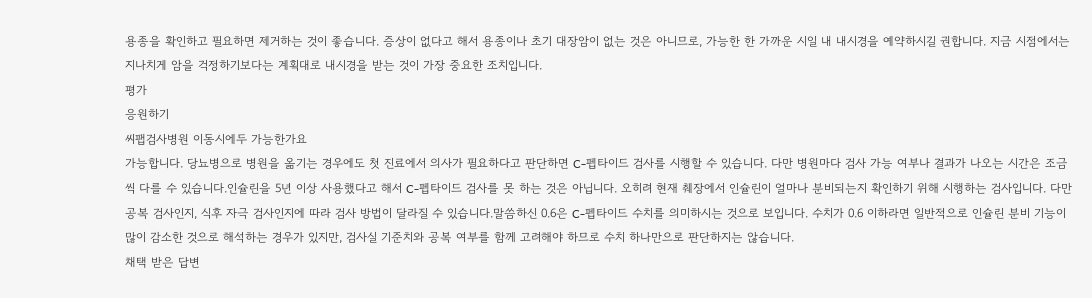용종을 확인하고 필요하면 제거하는 것이 좋습니다. 증상이 없다고 해서 용종이나 초기 대장암이 없는 것은 아니므로, 가능한 한 가까운 시일 내 내시경을 예약하시길 권합니다. 지금 시점에서는 지나치게 암을 걱정하기보다는 계획대로 내시경을 받는 것이 가장 중요한 조치입니다.
평가
응원하기
씨팹검사병원 이동시에두 가능한가요
가능합니다. 당뇨병으로 병원을 옮기는 경우에도 첫 진료에서 의사가 필요하다고 판단하면 C-펩타이드 검사를 시행할 수 있습니다. 다만 병원마다 검사 가능 여부나 결과가 나오는 시간은 조금씩 다를 수 있습니다.인슐린을 5년 이상 사용했다고 해서 C-펩타이드 검사를 못 하는 것은 아닙니다. 오히려 현재 췌장에서 인슐린이 얼마나 분비되는지 확인하기 위해 시행하는 검사입니다. 다만 공복 검사인지, 식후 자극 검사인지에 따라 검사 방법이 달라질 수 있습니다.말씀하신 0.6은 C-펩타이드 수치를 의미하시는 것으로 보입니다. 수치가 0.6 이하라면 일반적으로 인슐린 분비 기능이 많이 감소한 것으로 해석하는 경우가 있지만, 검사실 기준치와 공복 여부를 함께 고려해야 하므로 수치 하나만으로 판단하지는 않습니다.
채택 받은 답변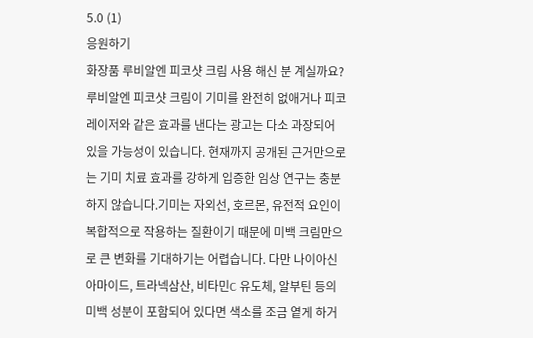5.0 (1)
응원하기
화장품 루비알엔 피코샷 크림 사용 해신 분 계실까요?
루비알엔 피코샷 크림이 기미를 완전히 없애거나 피코레이저와 같은 효과를 낸다는 광고는 다소 과장되어 있을 가능성이 있습니다. 현재까지 공개된 근거만으로는 기미 치료 효과를 강하게 입증한 임상 연구는 충분하지 않습니다.기미는 자외선, 호르몬, 유전적 요인이 복합적으로 작용하는 질환이기 때문에 미백 크림만으로 큰 변화를 기대하기는 어렵습니다. 다만 나이아신아마이드, 트라넥삼산, 비타민C 유도체, 알부틴 등의 미백 성분이 포함되어 있다면 색소를 조금 옅게 하거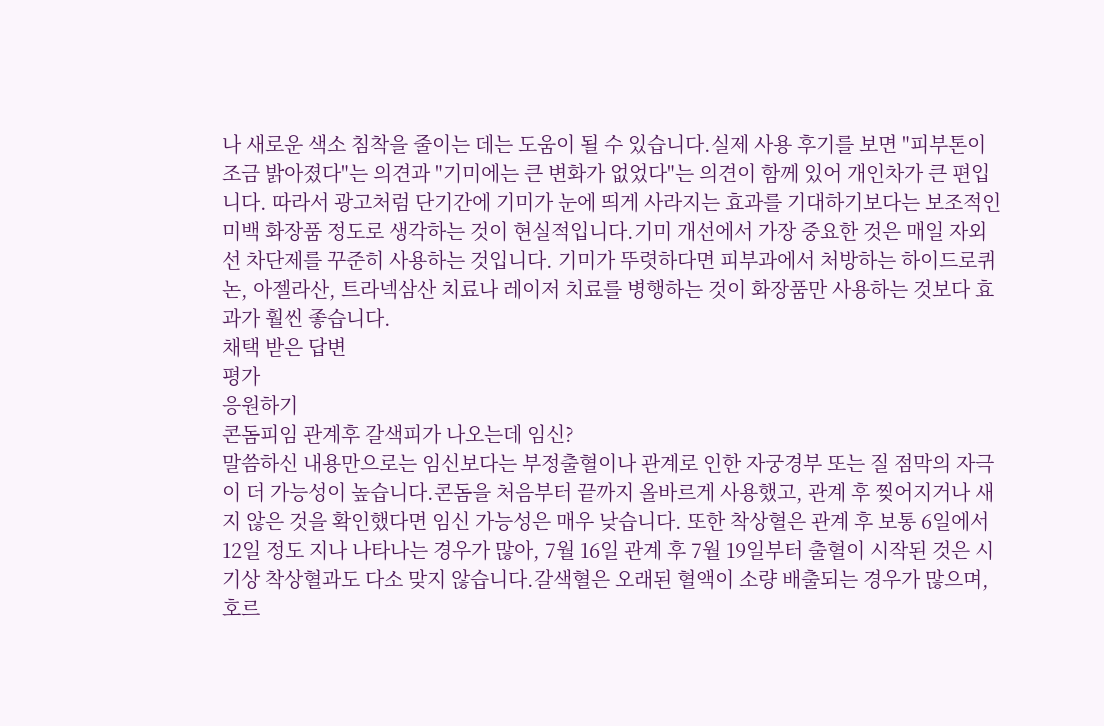나 새로운 색소 침착을 줄이는 데는 도움이 될 수 있습니다.실제 사용 후기를 보면 "피부톤이 조금 밝아졌다"는 의견과 "기미에는 큰 변화가 없었다"는 의견이 함께 있어 개인차가 큰 편입니다. 따라서 광고처럼 단기간에 기미가 눈에 띄게 사라지는 효과를 기대하기보다는 보조적인 미백 화장품 정도로 생각하는 것이 현실적입니다.기미 개선에서 가장 중요한 것은 매일 자외선 차단제를 꾸준히 사용하는 것입니다. 기미가 뚜렷하다면 피부과에서 처방하는 하이드로퀴논, 아젤라산, 트라넥삼산 치료나 레이저 치료를 병행하는 것이 화장품만 사용하는 것보다 효과가 훨씬 좋습니다.
채택 받은 답변
평가
응원하기
콘돔피임 관계후 갈색피가 나오는데 임신?
말씀하신 내용만으로는 임신보다는 부정출혈이나 관계로 인한 자궁경부 또는 질 점막의 자극이 더 가능성이 높습니다.콘돔을 처음부터 끝까지 올바르게 사용했고, 관계 후 찢어지거나 새지 않은 것을 확인했다면 임신 가능성은 매우 낮습니다. 또한 착상혈은 관계 후 보통 6일에서 12일 정도 지나 나타나는 경우가 많아, 7월 16일 관계 후 7월 19일부터 출혈이 시작된 것은 시기상 착상혈과도 다소 맞지 않습니다.갈색혈은 오래된 혈액이 소량 배출되는 경우가 많으며, 호르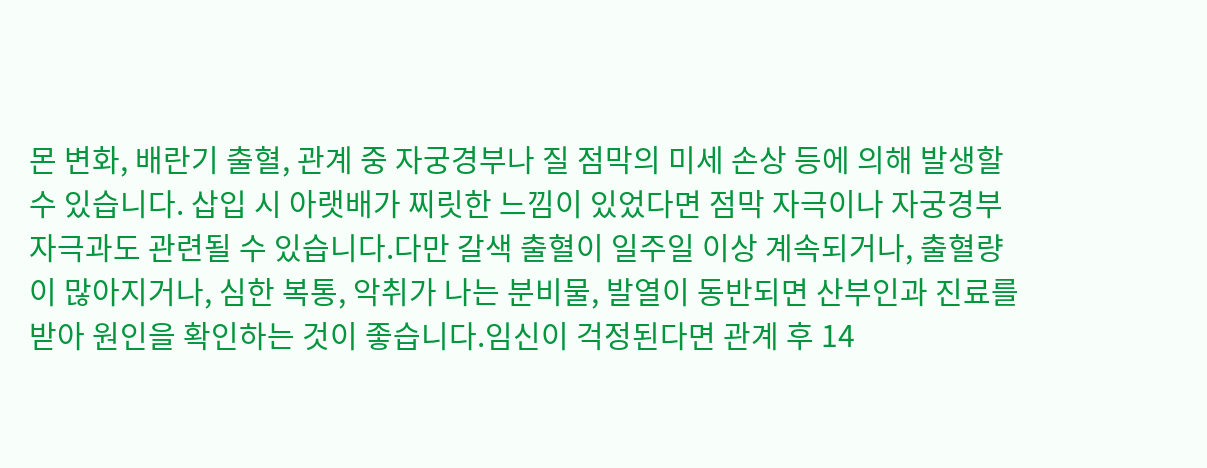몬 변화, 배란기 출혈, 관계 중 자궁경부나 질 점막의 미세 손상 등에 의해 발생할 수 있습니다. 삽입 시 아랫배가 찌릿한 느낌이 있었다면 점막 자극이나 자궁경부 자극과도 관련될 수 있습니다.다만 갈색 출혈이 일주일 이상 계속되거나, 출혈량이 많아지거나, 심한 복통, 악취가 나는 분비물, 발열이 동반되면 산부인과 진료를 받아 원인을 확인하는 것이 좋습니다.임신이 걱정된다면 관계 후 14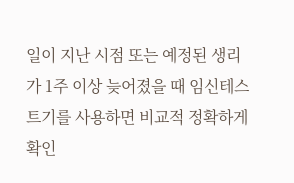일이 지난 시점 또는 예정된 생리가 1주 이상 늦어졌을 때 임신테스트기를 사용하면 비교적 정확하게 확인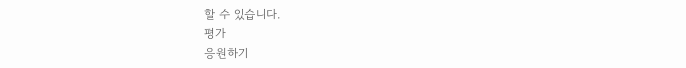할 수 있습니다.
평가
응원하기